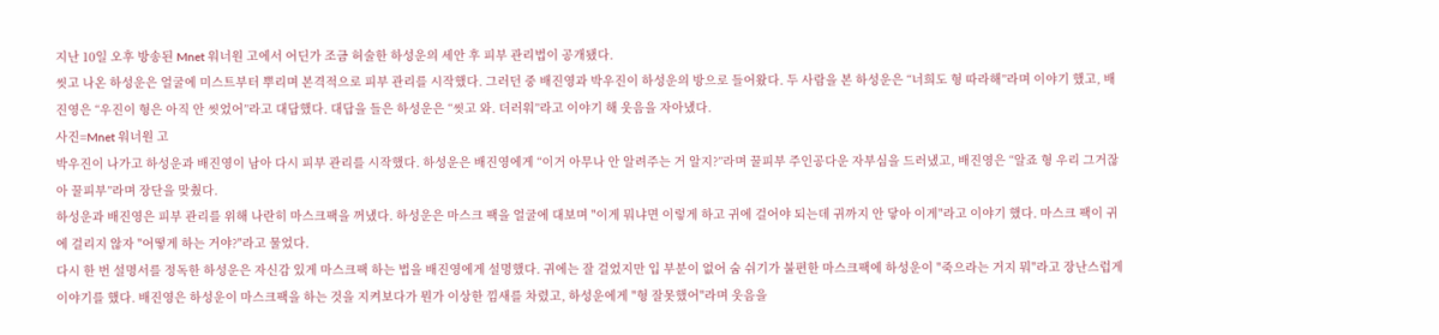지난 10일 오후 방송된 Mnet 워너원 고에서 어딘가 조금 허술한 하성운의 세안 후 피부 관리법이 공개됐다.
씻고 나온 하성운은 얼굴에 미스트부터 뿌리며 본격적으로 피부 관리를 시작했다. 그러던 중 배진영과 박우진이 하성운의 방으로 들어왔다. 두 사람을 본 하성운은 “너희도 형 따라해”라며 이야기 했고, 배진영은 “우진이 형은 아직 안 씻었어”라고 대답했다. 대답을 들은 하성운은 “씻고 와. 더러워”라고 이야기 해 웃음을 자아냈다.
사진=Mnet 워너원 고
박우진이 나가고 하성운과 배진영이 남아 다시 피부 관리를 시작했다. 하성운은 배진영에게 “이거 아무나 안 알려주는 거 알지?”라며 꿀피부 주인공다운 자부심을 드러냈고, 배진영은 “알죠 형 우리 그거잖아 꿀피부”라며 장단을 맞췄다.
하성운과 배진영은 피부 관리를 위해 나란히 마스크팩을 꺼냈다. 하성운은 마스크 팩을 얼굴에 대보며 "이게 뭐냐면 이렇게 하고 귀에 걸어야 되는데 귀까지 안 닿아 이게"라고 이야기 했다. 마스크 팩이 귀에 걸리지 않자 "어떻게 하는 거야?"라고 물었다.
다시 한 번 설명서를 정독한 하성운은 자신감 있게 마스크팩 하는 법을 배진영에게 설명했다. 귀에는 잘 걸었지만 입 부분이 없어 숨 쉬기가 불편한 마스크팩에 하성운이 "죽으라는 거지 뭐"라고 장난스럽게 이야기를 했다. 배진영은 하성운이 마스크팩을 하는 것을 지켜보다가 뭔가 이상한 낌새를 차렸고, 하성운에게 "형 잘못했어"라며 웃음을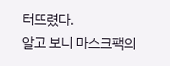터뜨렸다.
알고 보니 마스크팩의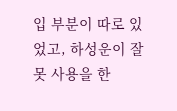입 부분이 따로 있었고, 하성운이 잘못 사용을 한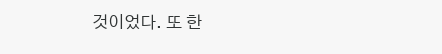것이었다. 또 한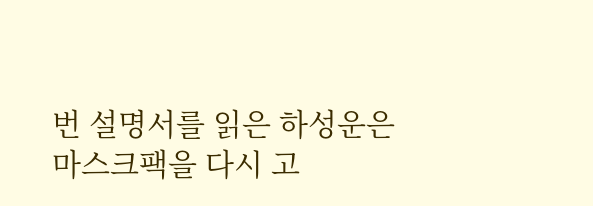번 설명서를 읽은 하성운은 마스크팩을 다시 고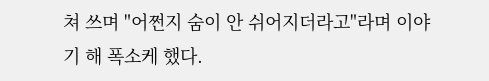쳐 쓰며 "어쩐지 숨이 안 쉬어지더라고"라며 이야기 해 폭소케 했다.